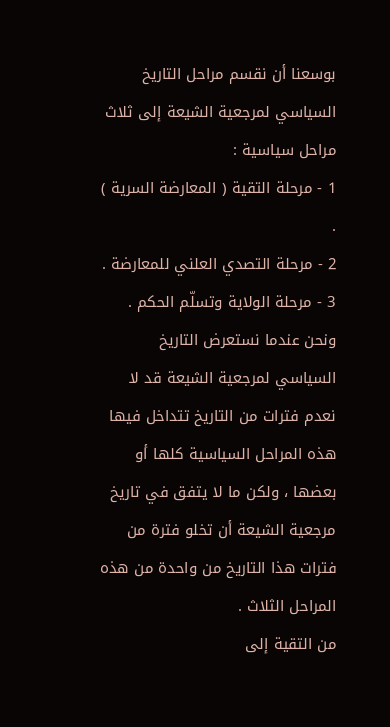بوسعنا أن نقسم مراحل التاريخ السياسي لمرجعية الشيعة إلى ثلاث مراحل سياسية :
1 - مرحلة التقية ( المعارضة السرية ) .
2 - مرحلة التصدي العلني للمعارضة .
3 - مرحلة الولاية وتسلّم الحكم .
ونحن عندما نستعرض التاريخ السياسي لمرجعية الشيعة قد لا نعدم فترات من التاريخ تتداخل فيها هذه المراحل السياسية كلها أو بعضها ، ولكن ما لا يتفق في تاريخ مرجعية الشيعة أن تخلو فترة من فترات هذا التاريخ من واحدة من هذه المراحل الثلاث .
من التقية إلى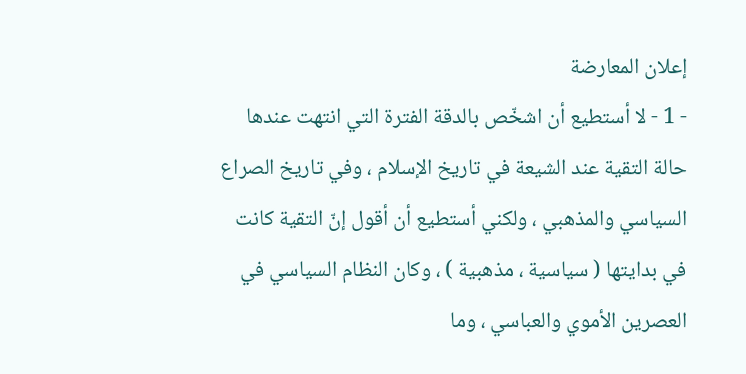إعلان المعارضة
- 1 - لا أستطيع أن اشخّص بالدقة الفترة التي انتهت عندها حالة التقية عند الشيعة في تاريخ الإسلام ، وفي تاريخ الصراع السياسي والمذهبي ، ولكني أستطيع أن أقول إنّ التقية كانت في بدايتها ( سياسية ، مذهبية ) ، وكان النظام السياسي في العصرين الأموي والعباسي ، وما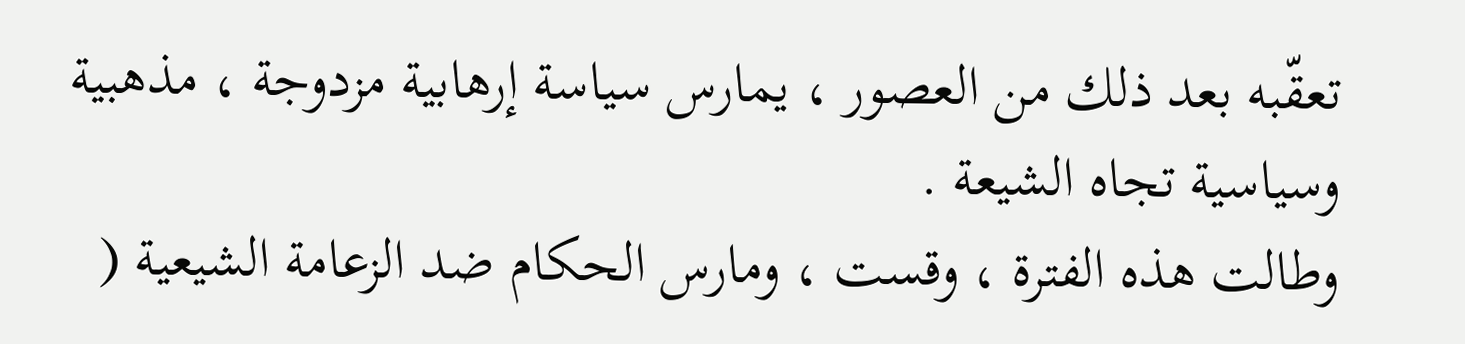تعقّبه بعد ذلك من العصور ، يمارس سياسة إرهابية مزدوجة ، مذهبية وسياسية تجاه الشيعة .
وطالت هذه الفترة ، وقست ، ومارس الحكام ضد الزعامة الشيعية (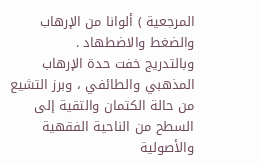المرجعية ) ألوانا من الإرهاب والضغط والاضطهاد .
وبالتدريج خفت حدة الإرهاب المذهبي والطائفي ، وبرز التشيع من حالة الكتمان والتقية إلى السطح من الناحية الفقهية والأصولية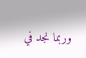وربما نجد في